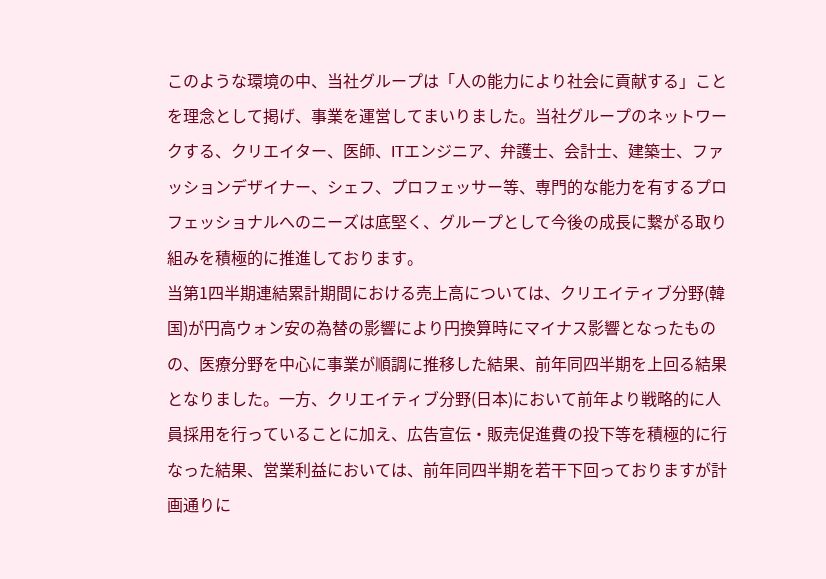このような環境の中、当社グループは「人の能力により社会に貢献する」ことを理念として掲げ、事業を運営してまいりました。当社グループのネットワークする、クリエイター、医師、ITエンジニア、弁護士、会計士、建築士、ファッションデザイナー、シェフ、プロフェッサー等、専門的な能力を有するプロフェッショナルへのニーズは底堅く、グループとして今後の成長に繋がる取り組みを積極的に推進しております。
当第1四半期連結累計期間における売上高については、クリエイティブ分野(韓国)が円高ウォン安の為替の影響により円換算時にマイナス影響となったものの、医療分野を中心に事業が順調に推移した結果、前年同四半期を上回る結果となりました。一方、クリエイティブ分野(日本)において前年より戦略的に人員採用を行っていることに加え、広告宣伝・販売促進費の投下等を積極的に行なった結果、営業利益においては、前年同四半期を若干下回っておりますが計画通りに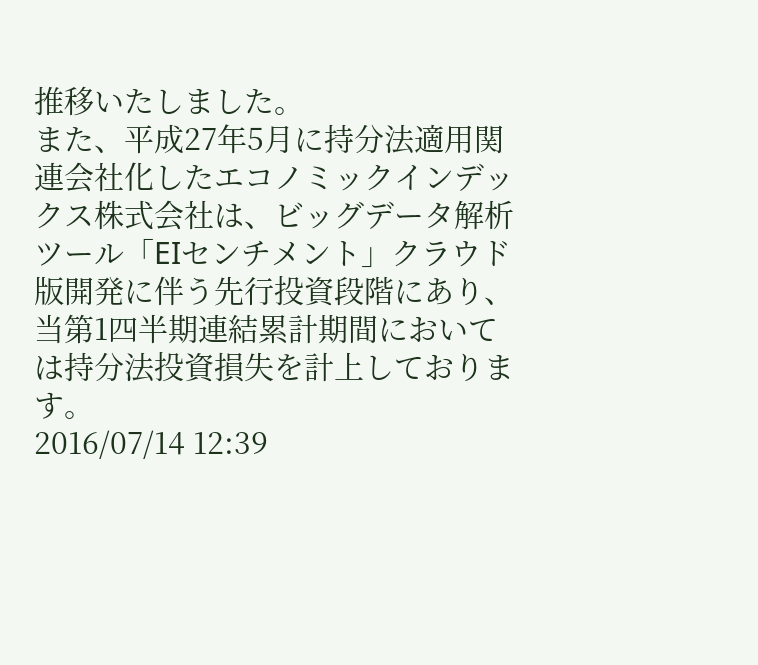推移いたしました。
また、平成27年5月に持分法適用関連会社化したエコノミックインデックス株式会社は、ビッグデータ解析ツール「EIセンチメント」クラウド版開発に伴う先行投資段階にあり、当第1四半期連結累計期間においては持分法投資損失を計上しております。
2016/07/14 12:39